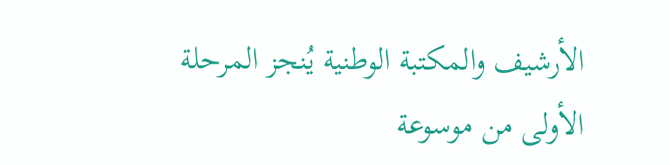الأرشيف والمكتبة الوطنية يُنجز المرحلة الأولى من موسوعة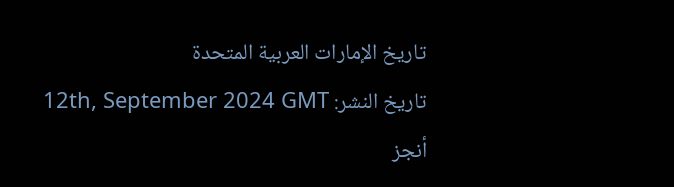تاريخ الإمارات العربية المتحدة
تاريخ النشر: 12th, September 2024 GMT
أنجز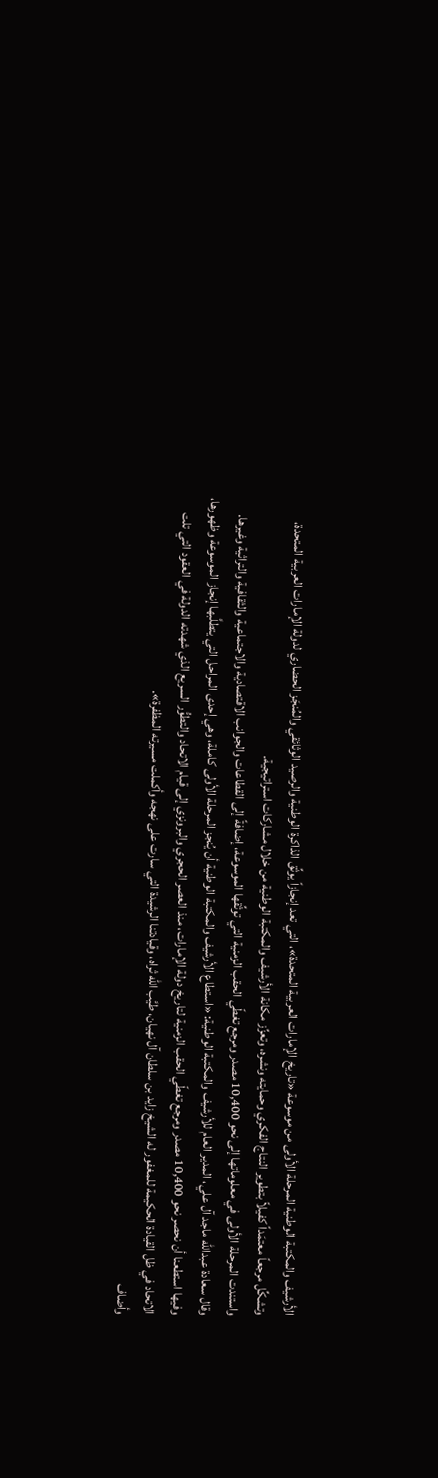الأرشيف والمكتبة الوطنية المرحلة الأولى من موسوعة «تاريخ الإمارات العربية المتحدة»، التي تعد إنجازاً يوثِّق الذاكرة الوطنية والرصيد الوثائقي والمُنجَز الحضاري لدولة الإمارات العربية المتحدة، وتشكِّل مرجعاً معتمَداً كفيلاً بتطوير النتاج الفكري وحمايته ونشره، وتعزِّز مكانة الأرشيف والمكتبة الوطنية من خلال مشاركات استراتيجية.
واستندت المرحلة الأولى في معلوماتها إلى نحو 10,400 مصدر ومرجع تغطّي الحقب الزمنية التي توثِّقها الموسوعة، إضافةً إلى القطاعات والجوانب الاقتصادية والاجتماعية والثقافية والتراثية وغيرها.
وقال سعادة عبدالله ماجد آل علي، المدير العام للأرشيف والمكتبة الوطنية: «استطاع الأرشيف والمكتبة الوطنية أن يُنجز المرحلة الأولى كاملة، وهي إحدى المراحل التي يتطلَّبها إنجاز الموسوعة وظهورها، وفيها استطعنا أن نحصر نحو 10,400 مصدر ومرجع تغطّي الحقب الزمنية لتاريخ دولة الإمارات، منذ العصر الحجري والبرونزي إلى قيام الاتحاد والتطوُّر السريع الذي شهدته الدولة في العقود التي تلت الاتحاد في ظل القيادة الحكيمة للمغفور له الشيخ زايد بن سلطان آل نهيان، طيَّب الله ثراه، وقيادتنا الرشيدة التي سارت على نهجه وأكملت مسيرته المظفرة».
وأضاف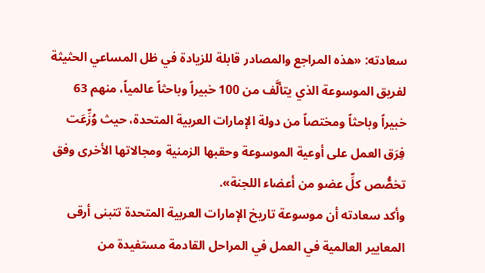سعادته: «هذه المراجع والمصادر قابلة للزيادة في ظل المساعي الحثيثة لفريق الموسوعة الذي يتألَّف من 100 خبيراً وباحثاً عالمياً، منهم 63 خبيراً وباحثاً ومختصاً من دولة الإمارات العربية المتحدة، حيث وُزِّعَت فِرَق العمل على أوعية الموسوعة وحقبها الزمنية ومجالاتها الأخرى وفق تخصُّص كلِّ عضو من أعضاء اللجنة».
وأكد سعادته أن موسوعة تاريخ الإمارات العربية المتحدة تتبنى أرقى المعايير العالمية في العمل في المراحل القادمة مستفيدة من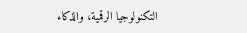التكنولوجيا الرقمية، والذكاء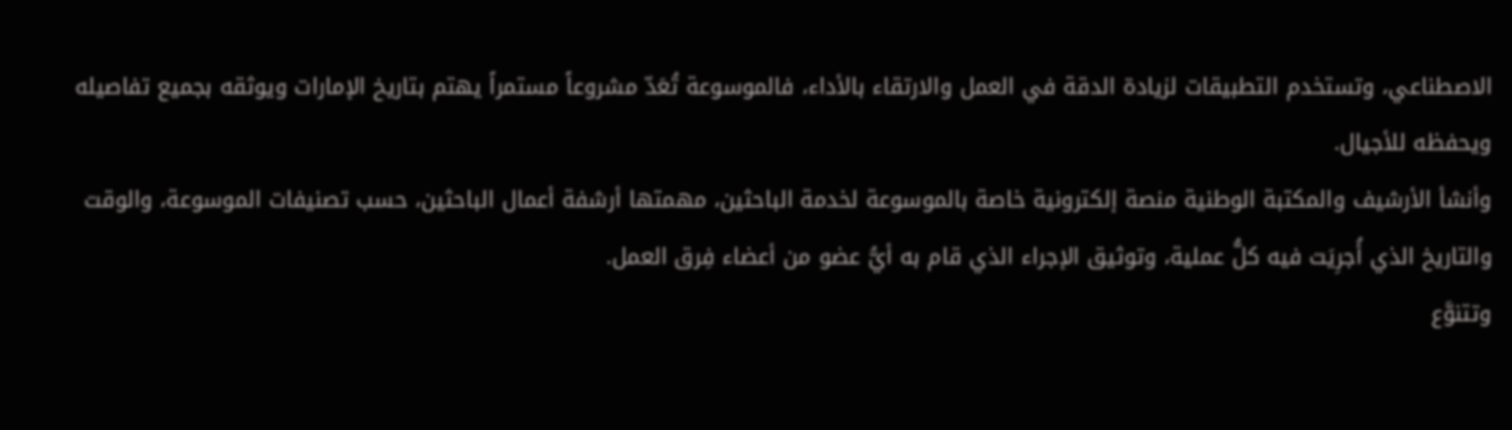الاصطناعي، وتستخدم التطبيقات لزيادة الدقة في العمل والارتقاء بالأداء، فالموسوعة تُعَدّ مشروعاً مستمراً يهتم بتاريخ الإمارات ويوثقه بجميع تفاصيله ويحفظه للأجيال.
وأنشأ الأرشيف والمكتبة الوطنية منصة إلكترونية خاصة بالموسوعة لخدمة الباحثين، مهمتها أرشفة أعمال الباحثين، حسب تصنيفات الموسوعة، والوقت والتاريخ الذي أُجرِيَت فيه كلُّ عملية، وتوثيق الإجراء الذي قام به أيُّ عضو من أعضاء فِرق العمل.
وتتنوَّع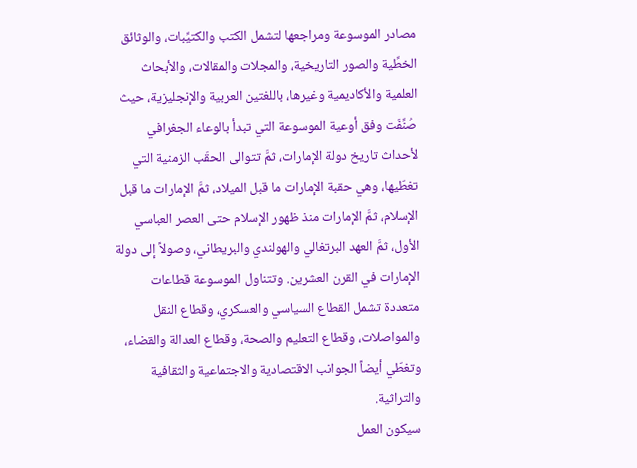مصادر الموسوعة ومراجعها لتشمل الكتب والكتيِّبات، والوثائق الخطِّية والصور التاريخية، والمجلات والمقالات، والأبحاث العلمية والأكاديمية وغيرها، باللغتين العربية والإنجليزية، حيث صُنِّفَت وفق أوعية الموسوعة التي تبدأ بالوعاء الجغرافي لأحداث تاريخ دولة الإمارات، ثمَّ تتوالى الحقَب الزمنية التي تغطّيها، وهي حقبة الإمارات ما قبل الميلاد، ثمَّ الإمارات ما قبل الإسلام، ثمَّ الإمارات منذ ظهور الإسلام حتى العصر العباسي الأول، ثمَّ العهد البرتغالي والهولندي والبريطاني، وصولاً إلى دولة الإمارات في القرن العشرين. وتتناول الموسوعة قطاعات متعددة تشمل القطاع السياسي والعسكري، وقطاع النقل والمواصلات، وقطاع التعليم والصحة، وقطاع العدالة والقضاء، وتغطّي أيضاً الجوانب الاقتصادية والاجتماعية والثقافية والتراثية.
سيكون العمل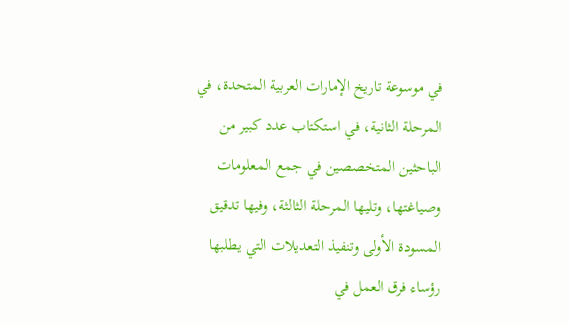في موسوعة تاريخ الإمارات العربية المتحدة، في المرحلة الثانية، في استكتاب عدد كبير من الباحثين المتخصصين في جمع المعلومات وصياغتها، وتليها المرحلة الثالثة، وفيها تدقيق المسودة الأولى وتنفيذ التعديلات التي يطلبها رؤساء فرق العمل في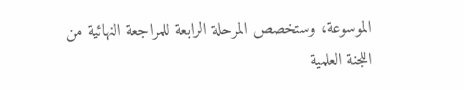الموسوعة، وستخصص المرحلة الرابعة للمراجعة النهائية من اللجنة العلمية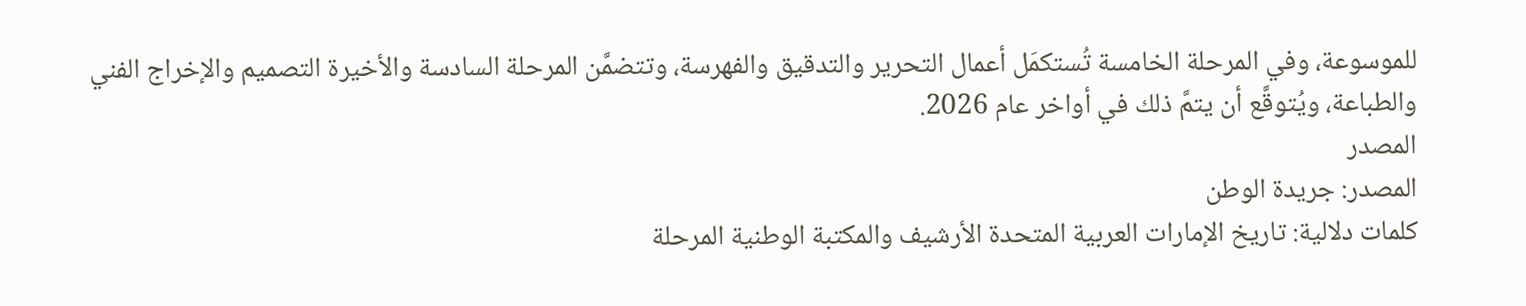للموسوعة، وفي المرحلة الخامسة تُستكمَل أعمال التحرير والتدقيق والفهرسة، وتتضمَّن المرحلة السادسة والأخيرة التصميم والإخراج الفني والطباعة، ويُتوقَّع أن يتمَّ ذلك في أواخر عام 2026.
المصدر
المصدر: جريدة الوطن
كلمات دلالية: تاریخ الإمارات العربیة المتحدة الأرشیف والمکتبة الوطنیة المرحلة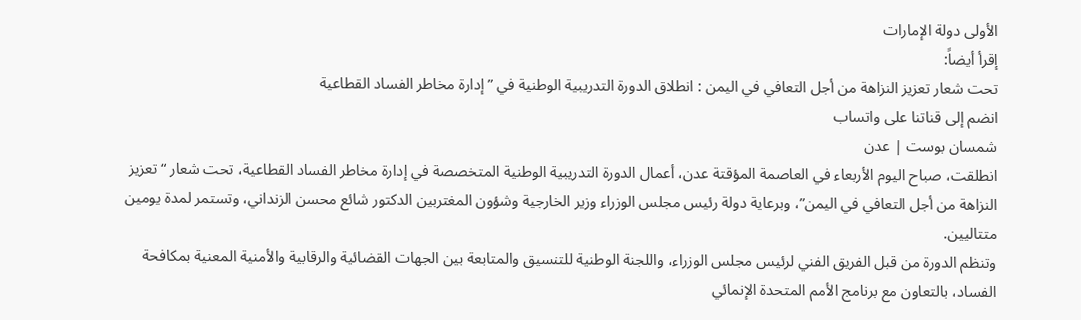الأولى دولة الإمارات
إقرأ أيضاً:
تحت شعار تعزيز النزاهة من أجل التعافي في اليمن : انطلاق الدورة التدريبية الوطنية في ” إدارة مخاطر الفساد القطاعية
انضم إلى قناتنا على واتساب
شمسان بوست | عدن
انطلقت، صباح اليوم الأربعاء في العاصمة المؤقتة عدن، أعمال الدورة التدريبية الوطنية المتخصصة في إدارة مخاطر الفساد القطاعية، تحت شعار “تعزيز النزاهة من أجل التعافي في اليمن”، وبرعاية دولة رئيس مجلس الوزراء وزير الخارجية وشؤون المغتربين الدكتور شائع محسن الزنداني، وتستمر لمدة يومين متتاليين.
وتنظم الدورة من قبل الفريق الفني لرئيس مجلس الوزراء، واللجنة الوطنية للتنسيق والمتابعة بين الجهات القضائية والرقابية والأمنية المعنية بمكافحة الفساد، بالتعاون مع برنامج الأمم المتحدة الإنمائي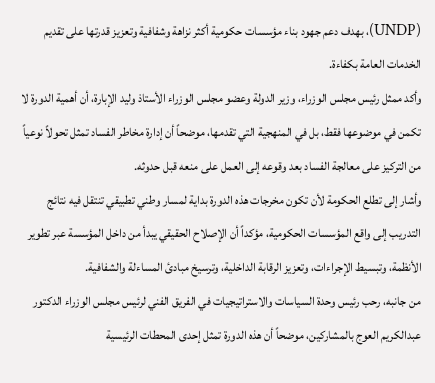(UNDP)، بهدف دعم جهود بناء مؤسسات حكومية أكثر نزاهة وشفافية وتعزيز قدرتها على تقديم الخدمات العامة بكفاءة.
وأكد ممثل رئيس مجلس الوزراء، وزير الدولة وعضو مجلس الوزراء الأستاذ وليد الإبارة، أن أهمية الدورة لا تكمن في موضوعها فقط، بل في المنهجية التي تقدمها، موضحاً أن إدارة مخاطر الفساد تمثل تحولاً نوعياً من التركيز على معالجة الفساد بعد وقوعه إلى العمل على منعه قبل حدوثه.
وأشار إلى تطلع الحكومة لأن تكون مخرجات هذه الدورة بداية لمسار وطني تطبيقي تنتقل فيه نتائج التدريب إلى واقع المؤسسات الحكومية، مؤكداً أن الإصلاح الحقيقي يبدأ من داخل المؤسسة عبر تطوير الأنظمة، وتبسيط الإجراءات، وتعزيز الرقابة الداخلية، وترسيخ مبادئ المساءلة والشفافية.
من جانبه، رحب رئيس وحدة السياسات والاستراتيجيات في الفريق الفني لرئيس مجلس الوزراء الدكتور عبدالكريم العوج بالمشاركين، موضحاً أن هذه الدورة تمثل إحدى المحطات الرئيسية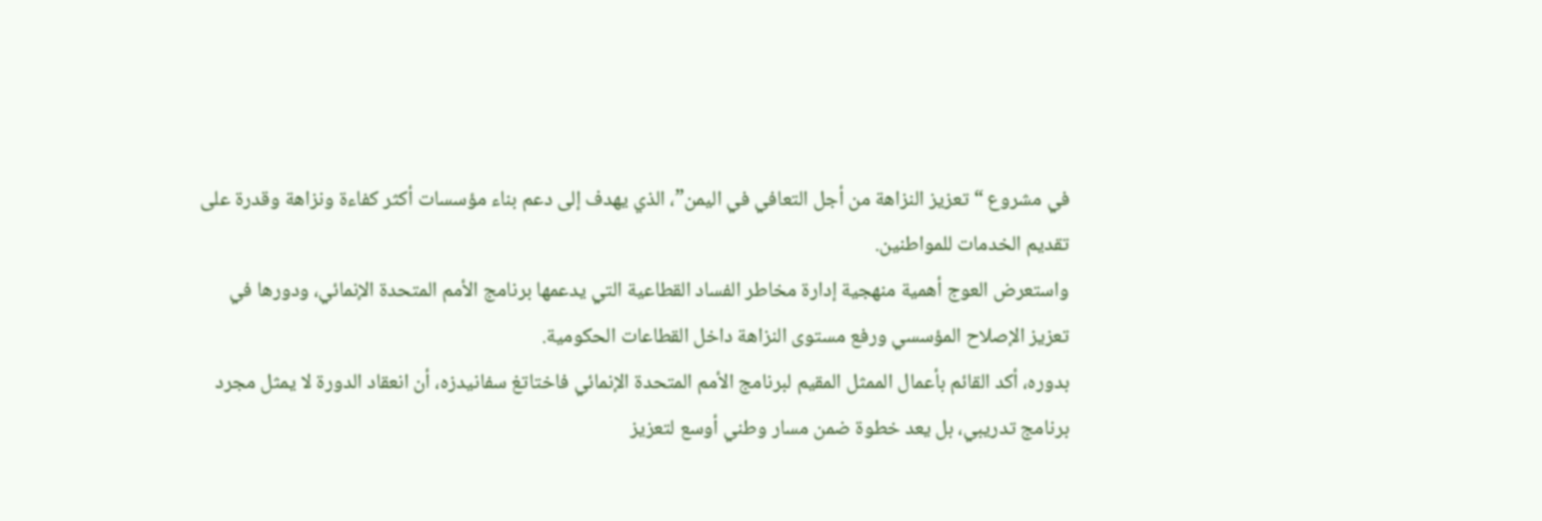في مشروع “تعزيز النزاهة من أجل التعافي في اليمن”، الذي يهدف إلى دعم بناء مؤسسات أكثر كفاءة ونزاهة وقدرة على تقديم الخدمات للمواطنين.
واستعرض العوج أهمية منهجية إدارة مخاطر الفساد القطاعية التي يدعمها برنامج الأمم المتحدة الإنمائي، ودورها في تعزيز الإصلاح المؤسسي ورفع مستوى النزاهة داخل القطاعات الحكومية.
بدوره، أكد القائم بأعمال الممثل المقيم لبرنامج الأمم المتحدة الإنمائي فاختاتغ سفانيدزه، أن انعقاد الدورة لا يمثل مجرد برنامج تدريبي، بل يعد خطوة ضمن مسار وطني أوسع لتعزيز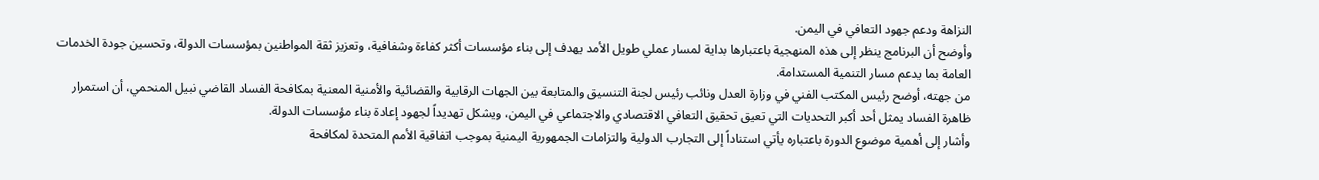النزاهة ودعم جهود التعافي في اليمن.
وأوضح أن البرنامج ينظر إلى هذه المنهجية باعتبارها بداية لمسار عملي طويل الأمد يهدف إلى بناء مؤسسات أكثر كفاءة وشفافية، وتعزيز ثقة المواطنين بمؤسسات الدولة، وتحسين جودة الخدمات العامة بما يدعم مسار التنمية المستدامة.
من جهته، أوضح رئيس المكتب الفني في وزارة العدل ونائب رئيس لجنة التنسيق والمتابعة بين الجهات الرقابية والقضائية والأمنية المعنية بمكافحة الفساد القاضي نبيل المنحمي، أن استمرار ظاهرة الفساد يمثل أحد أكبر التحديات التي تعيق تحقيق التعافي الاقتصادي والاجتماعي في اليمن، ويشكل تهديداً لجهود إعادة بناء مؤسسات الدولة.
وأشار إلى أهمية موضوع الدورة باعتباره يأتي استناداً إلى التجارب الدولية والتزامات الجمهورية اليمنية بموجب اتفاقية الأمم المتحدة لمكافحة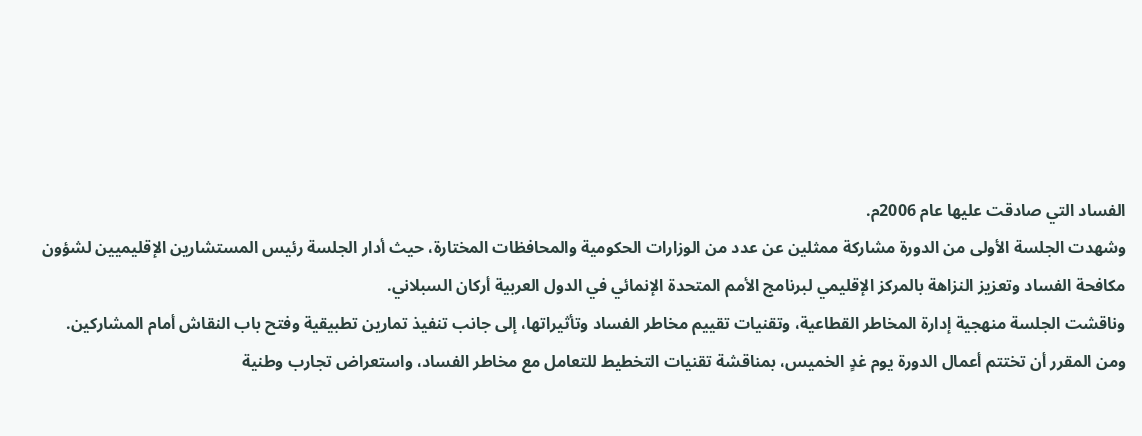الفساد التي صادقت عليها عام 2006م.
وشهدت الجلسة الأولى من الدورة مشاركة ممثلين عن عدد من الوزارات الحكومية والمحافظات المختارة، حيث أدار الجلسة رئيس المستشارين الإقليميين لشؤون مكافحة الفساد وتعزيز النزاهة بالمركز الإقليمي لبرنامج الأمم المتحدة الإنمائي في الدول العربية أركان السبلاني.
وناقشت الجلسة منهجية إدارة المخاطر القطاعية، وتقنيات تقييم مخاطر الفساد وتأثيراتها، إلى جانب تنفيذ تمارين تطبيقية وفتح باب النقاش أمام المشاركين.
ومن المقرر أن تختتم أعمال الدورة يوم غدٍ الخميس، بمناقشة تقنيات التخطيط للتعامل مع مخاطر الفساد، واستعراض تجارب وطنية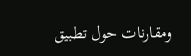ومقارنات حول تطبيق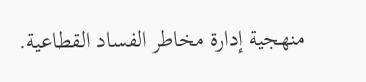منهجية إدارة مخاطر الفساد القطاعية.